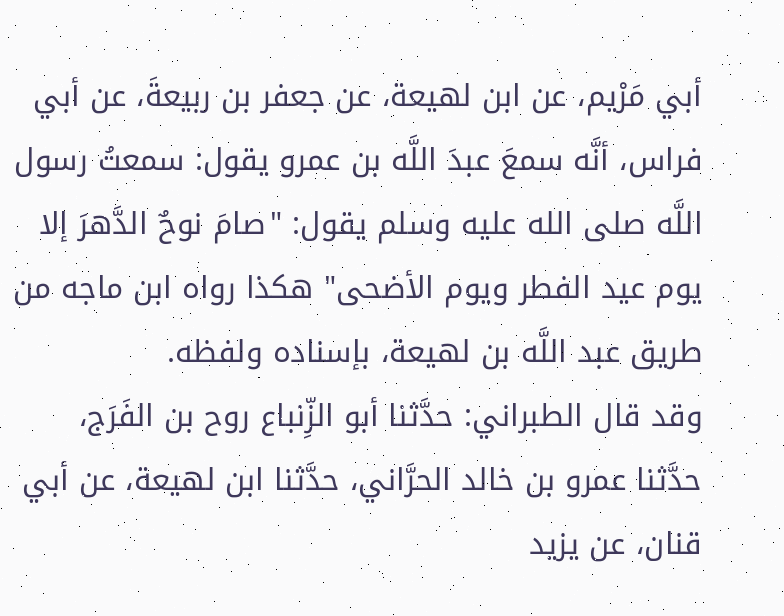أبي مَرْيم، عن ابن لهيعة، عن جعفر بن ربيعةَ، عن أبي فراس، أنَّه سمعَ عبدَ اللَّه بن عمرو يقول: سمعتُ رسول اللَّه صلى الله عليه وسلم يقول: "صامَ نوحٌ الدَّهرَ إلا يوم عيد الفطر ويوم الأضحى" هكذا رواه ابن ماجه من طريق عبد اللَّه بن لهيعة، بإسناده ولفظه.
وقد قال الطبراني: حدَّثنا أبو الزِّنباع روح بن الفَرَج، حدَّثنا عمرو بن خالد الحرَّاني، حدَّثنا ابن لهيعة، عن أبي قنان، عن يزيد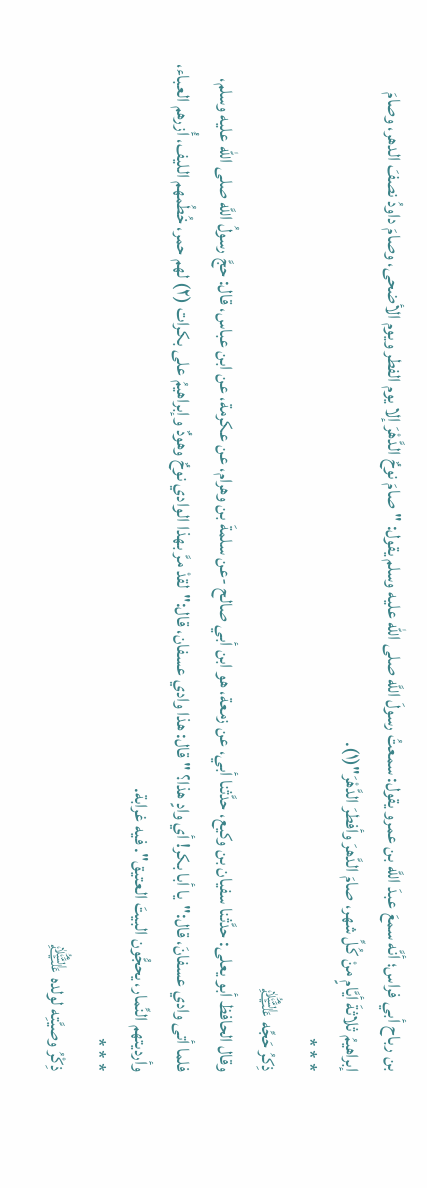بن رباح أبي فراس؛ أنَّه سمعَ عبدَ اللَّه بن عمرو يقول: سمعتُ رسولَ اللَّه صلى الله عليه وسلم يقول: "صامَ نوحٌ الدَّهْرَ إلا يوم الفطر ويوم الأضحى، وصامَ داودُ نصفَ الدهر، وصامَ إبراهيمُ ثلاثةَ أيَّامٍ منْ كُلِّ شهر، صامَ الدَّهرَ وأفطرَ الدَّهْرَ"(١).
* * *
ذِكرُ حَجِّه ﵇
وقال الحافظ أبو يعلى: حدَّثنا سفيان بن وكيع، حدَّثنا أبي، عن زمعة، هو ابن أبي صالح -عن سلمةَ بن وهرام، عن عكرمة، عن ابن عباس، قال: حجَّ رسولُ اللَّه صلى الله عليه وسلم، فلما أتى وادي عسفانَ، قال:"يا أبا بكر! أي وادٍ هذا؟ " قال: هذا وادي عسفان، قال:"لقدْ مرَّ بهذا الوادي نوحٌ وهودٌ وإبراهيمُ على بكرات (٢) لهم حمر، خُطُمهم الليف، أُزرهم العباء، وأرديتهم النِّمار، يحجُّون البيتَ العتيق". فيه غرابة.
* * *
ذِكْرُ وصيَّتِه لولده ﵇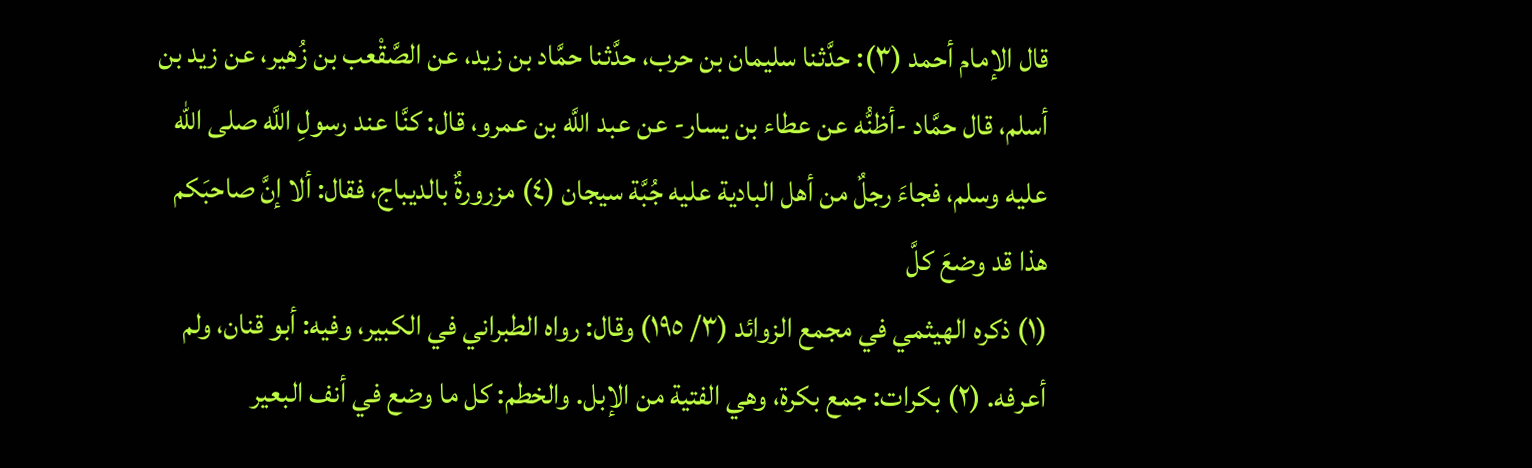قال الإمام أحمد (٣): حدَّثنا سليمان بن حرب، حدَّثنا حمَّاد بن زيد، عن الصَّقْعب بن زُهير، عن زيد بن أسلم، قال حمَّاد -أظنُّه عن عطاء بن يسار- عن عبد اللَّه بن عمرو، قال: كنَّا عند رسولِ اللَّه صلى الله عليه وسلم، فجاءَ رجلٌ من أهل البادية عليه جُبَّة سيجان (٤) مزرورةٌ بالديباج، فقال: ألا إنَّ صاحبَكم هذا قد وضعَ كلَّ
(١) ذكره الهيثمي في مجمع الزوائد (٣/ ١٩٥) وقال: رواه الطبراني في الكبير، وفيه: أبو قنان، ولم أعرفه. (٢) بكرات: جمع بكرة، وهي الفتية من الإبل. والخطم: كل ما وضع في أنف البعير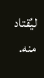ليُقتاد منه.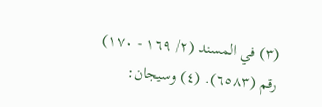(٣) في المسند (٢/ ١٦٩ - ١٧٠) رقم (٦٥٨٣). (٤) وسيجان: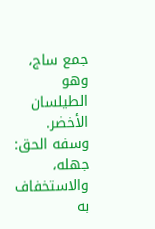جمع ساج، وهو الطيلسان الأخضر. وسفه الحق: جهله، والاستخفاف به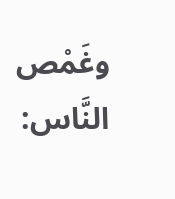وغَمْص النَّاس: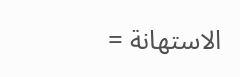الاستهانة =